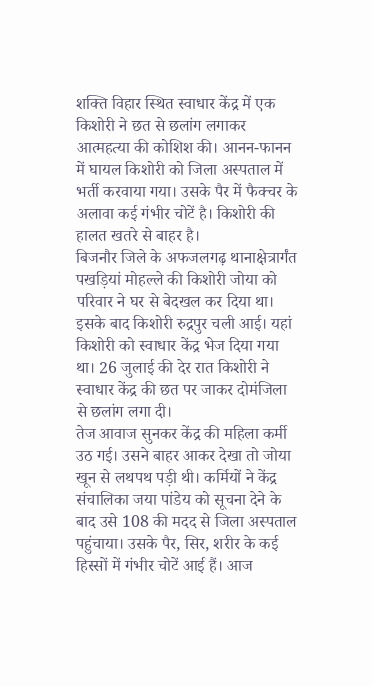शक्ति विहार स्थित स्वाधार केंद्र में एक किशोरी ने छत से छलांग लगाकर आत्महत्या की कोशिश की। आनन-फानन में घायल किशोरी को जिला अस्पताल में भर्ती करवाया गया। उसके पैर में फैक्चर के अलावा कई गंभीर चोटें है। किशोरी की हालत खतरे से बाहर है।
बिजनौर जिले के अफजलगढ़ थानाक्षेत्रार्गंत पखड़ियां मोहल्ले की किशोरी जोया को परिवार ने घर से बेदखल कर दिया था। इसके बाद किशोरी रुद्रपुर चली आई। यहां किशोरी को स्वाधार केंद्र भेज दिया गया था। 26 जुलाई की देर रात किशोरी ने स्वाधार केंद्र की छत पर जाकर दोमंजिला से छलांग लगा दी।
तेज आवाज सुनकर केंद्र की महिला कर्मी उठ गई। उसने बाहर आकर देखा तो जोया खून से लथपथ पड़ी थी। कर्मियों ने केंद्र संचालिका जया पांडेय को सूचना देने के बाद उसे 108 की मदद से जिला अस्पताल पहुंचाया। उसके पैर, सिर, शरीर के कई हिस्सों में गंभीर चोटें आई हैं। आज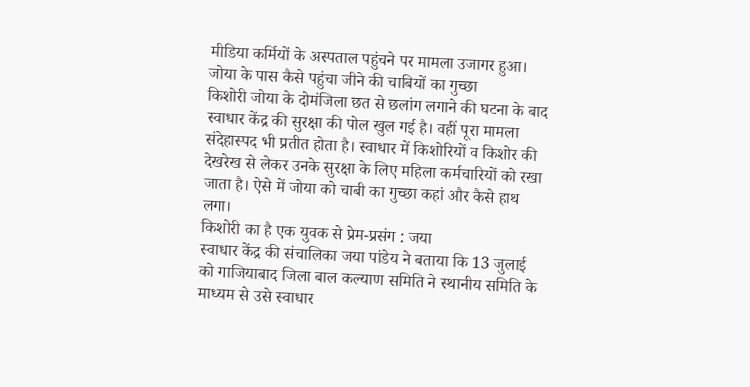मीडिया कर्मियों के अस्पताल पहुंचने पर मामला उजागर हुआ।
जोया के पास कैसे पहुंचा जीने की चाबियों का गुच्छा
किशोरी जोया के दोमंजिला छत से छलांग लगाने की घटना के बाद स्वाधार केंद्र की सुरक्षा की पोल खुल गई है। वहीं पूरा मामला संदेहास्पद भी प्रतीत होता है। स्वाधार में किशोरियों व किशोर की देखरेख से लेकर उनके सुरक्षा के लिए महिला कर्मचारियों को रखा जाता है। ऐसे में जोया को चाबी का गुच्छा कहां और कैसे हाथ लगा।
किशोरी का है एक युवक से प्रेम-प्रसंग : जया
स्वाधार केंद्र की संचालिका जया पांडेय ने बताया कि 13 जुलाई को गाजियाबाद जिला बाल कल्याण समिति ने स्थानीय समिति के माध्यम से उसे स्वाधार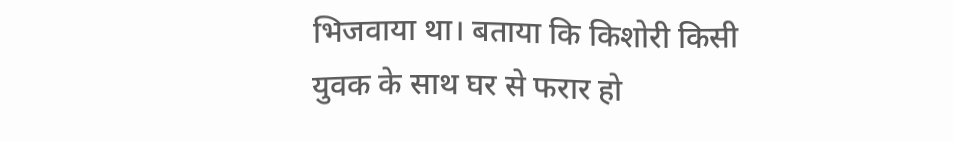भिजवाया था। बताया कि किशोरी किसी युवक के साथ घर से फरार हो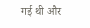गई थी और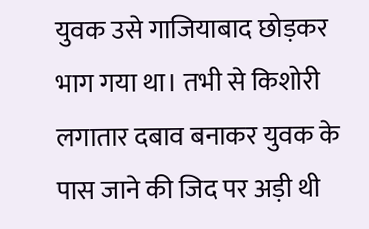युवक उसे गाजियाबाद छोड़कर भाग गया था। तभी से किशोरी लगातार दबाव बनाकर युवक के पास जाने की जिद पर अड़ी थी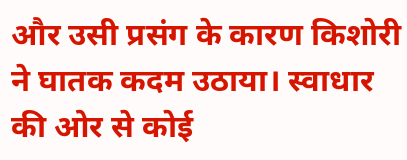और उसी प्रसंग के कारण किशोरी ने घातक कदम उठाया। स्वाधार की ओर से कोई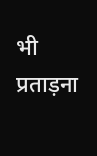भी प्रताड़ना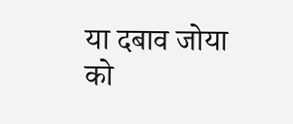या दबाव जोया को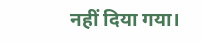नहीं दिया गया।